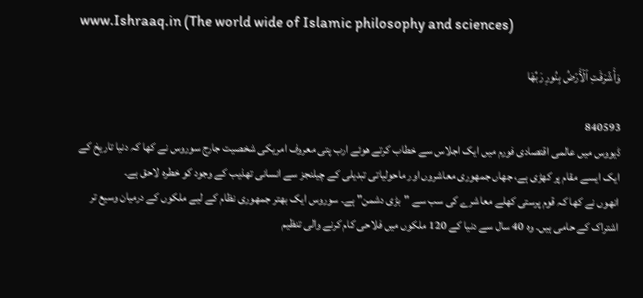www.Ishraaq.in (The world wide of Islamic philosophy and sciences)

وَأَشۡرَقَتِ ٱلۡأَرۡضُ بِنُورِ رَبِّهَا

840593
ڈیووس میں عالمی اقتصادی فورم میں ایک اجلاس سے خطاب کرتے ھوئے ارب پتی معروف امریکی شخصیت جارج سوروس نے کھا کہ دنیا تاریخ کے ایک ایسے مقام پر کھڑی ہے، جھاں جمھوری معاشروں اور ماحولیاتی تبدیلی کے چیلنجز سے انسانی تھذیب کے وجود کو خطرہ لاحق ہے۔
انھوں نے کھا کہ قوم پرستی کھلے معاشرے کی سب سے "بڑی دشمن" ہے۔ سوروس ایک بھتر جمھوری نظام کے لیے ملکوں کے درمیان وسیع تر اشتراک کے حامی ہیں۔ وہ 40 سال سے دنیا کے 120 ملکوں میں فلاحی کام کرنے والی تنظیم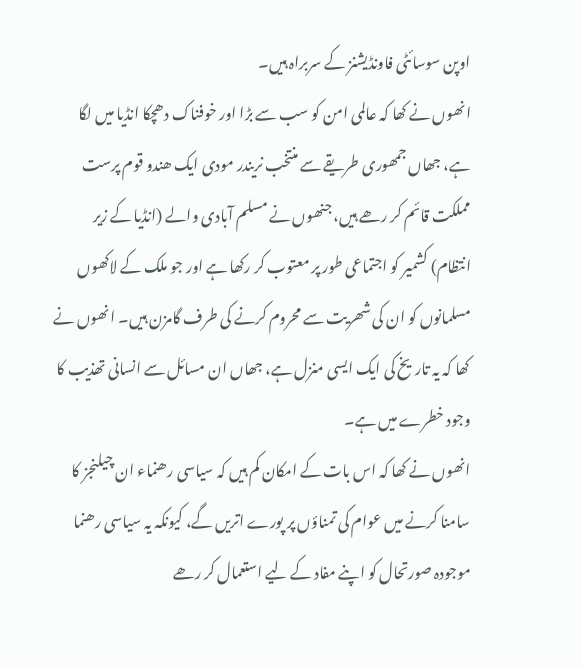اوپن سوسائٹی فاونڈیشنز کے سربراہ ہیں۔
انھوں نے کھا کہ عالمی امن کو سب سے بڑا اور خوفناک دھچکا انڈیا میں لگا ہے، جھاں جمھوری طریقے سے منتخب نریندر مودی ایک ھندو قوم پرست مملکت ق‍ائم کر رھے ہیں، جنھوں نے مسلم آبادی والے (انڈیا کے زیر انتظام) کشمیر کو اجتماعی طور پر معتوب کر رکھا ہے اور جو ملک کے لاکھوں مسلمانوں کو ان کی شھریت سے محروم کرنے کی طرف گامزن ہیں۔ انھوں نے کھا کہ یہ تاریخ کی ایک ایسی منزل ہے، جھاں ان مسائل سے انسانی تھذیب کا وجود خطرے میں ہے۔
انھوں نے کھا کہ اس بات کے امکان کم ہیں کہ سیاسی رھنماء ان چیلنجز کا سامنا کرنے میں عوام کی تمناؤں پر پورے اتریں گے، کیونکہ یہ سیاسی رھنما موجودہ صورتحال کو اپنے مفاد کے لیے استعمال کر رھے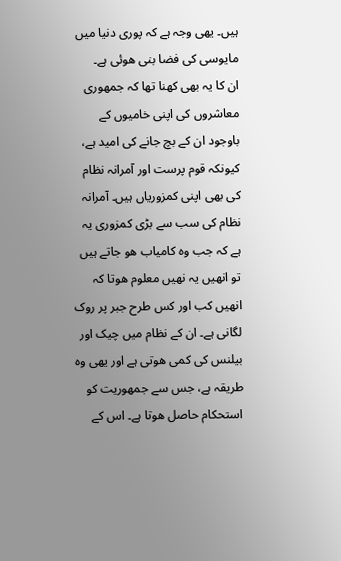ہیں۔ یھی وجہ ہے کہ پوری دنیا میں مایوسی کی فضا بنی ھوئی ہے۔
ان کا یہ بھی کھنا تھا کہ جمھوری معاشروں کی اپنی خامیوں کے باوجود ان کے بچ جانے کی امید ہے، کیونکہ قوم پرست اور آمرانہ نظام کی بھی اپنی کمزوریاں ہیں۔ آمرانہ نظام کی سب سے بڑی کمزوری یہ ہے کہ جب وہ کامیاب ھو جاتے ہیں تو انھیں یہ نھیں معلوم ھوتا کہ انھیں کب اور کس طرح جبر پر روک لگانی ہے۔ ان کے نظام میں چیک اور بیلنس کی کمی ھوتی ہے اور یھی وہ طریقہ ہے، جس سے جمھوریت کو استحکام حاصل ھوتا ہے۔ اس کے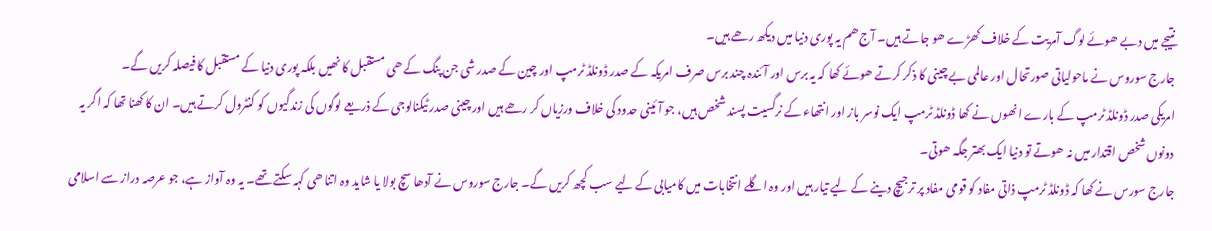نتیجے میں دبے ھوئے لوگ آمریت کے خلاف کھڑے ھو جاتے ہیں۔ آج ھم یہ پوری دنیا میں دیکھ رھے ہیں۔
جارج سوروس نے ماحولیاتی صورتحال اور عالمی بے چینی کا ذکر کرتے ھوئے کھا کہ یہ برس اور آئندہ چند برس صرف امریکہ کے صدر ڈونلڈ ٹرمپ اور چین کے صدر شی جن پنگ کے ھی مستقبل کا نھیں بلکہ پوری دنیا کے مستقبل کا فیصلہ کریں گے۔
امریکی صدر ڈونلڈ ٹرمپ کے بارے انھوں نے کھا ڈونلڈ ٹرمپ ایک نوسر باز اور انتھاء کے نرگسیت پسند شخص ہیں، جو آئینی حدود کی خلاف ورزیاں کر رھے ہیں اور چینی صدر ٹیکنالوجی کے ذریعے لوگوں کی زندگیوں کو کنٹرول کرتے ہیں۔ ان کا کھنا تھا کہ اگر یہ دونوں شخص اقتدار میں نہ ھوتے تو دنیا ایک بھتر جگہ ھوتی۔
جارج سورس نے کھا کہ ڈونلڈ ٹرمپ ذاتی مفاد کو قومی مفاد پر ترجیچ دینے کے لیے تیار ہیں اور وہ اگلے انتخابات میں کامیابی کے لیے سب کچھ کریں گے۔ جارج سوروس نے آدھا سچ بولا یا شاید وہ اتنا ھی کہہ سکتے تھے۔ یہ وہ آواز ہے، جو عرصہ دراز سے اسلامی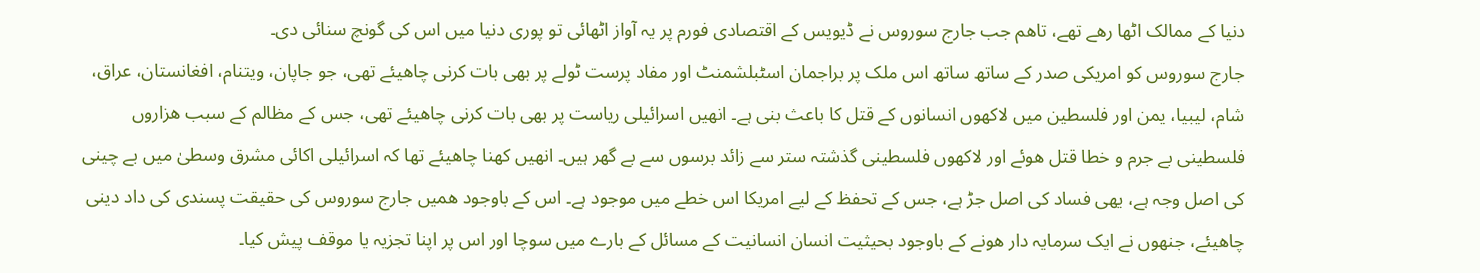دنیا کے ممالک اٹھا رھے تھے، تاھم جب جارج سوروس نے ڈیویس کے اقتصادی فورم پر یہ آواز اٹھائی تو پوری دنیا میں اس کی گونچ سنائی دی۔
جارج سوروس کو امریکی صدر کے ساتھ ساتھ اس ملک پر براجمان اسٹبلشمنٹ اور مفاد پرست ٹولے پر بھی بات کرنی چاھیئے تھی، جو جاپان، ویتنام، افغانستان، عراق، شام، لیبیا، یمن اور فلسطین میں لاکھوں انسانوں کے قتل کا باعث بنی ہے۔ انھیں اسرائیلی ریاست پر بھی بات کرنی چاھیئے تھی، جس کے مظالم کے سبب ھزاروں فلسطینی بے جرم و خطا قتل ھوئے اور لاکھوں فلسطینی گذشتہ ستر سے زائد برسوں سے بے گھر ہیں۔ انھیں کھنا چاھیئے تھا کہ اسرائیلی اکائی مشرق وسطیٰ میں بے چینی کی اصل وجہ ہے، یھی فساد کی اصل جڑ ہے، جس کے تحفظ کے لیے امریکا اس خطے میں موجود ہے۔ اس کے باوجود ھمیں جارج سوروس کی حقیقت پسندی کی داد دینی چاھیئے، جنھوں نے ایک سرمایہ دار ھونے کے باوجود بحیثیت انسان انسانیت کے مسائل کے بارے میں سوچا اور اس پر اپنا تجزیہ یا موقف پیش کیا۔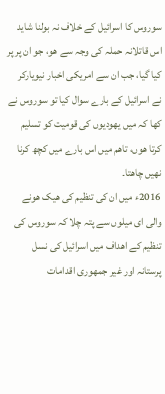سوروس کا اسرائیل کے خلاف نہ بولنا شاید اس قاتلانہ حملہ کی وجہ سے ھو، جو ان پر پر کیا گیا، جب ان سے امریکی اخبار نیویارکر نے اسرائیل کے بارے سوال کیا تو سوروس نے کھا کہ میں یھودیوں کی قومیت کو تسلیم کرتا ھوں، تاھم میں اس بارے میں کچھ کرنا نھیں چاھتا۔
2016ء میں ان کی تنظیم کی ھیک ھونے والی ای میلوں سے پتہ چلا کہ سوروس کی تنظیم کے اھداف میں اسرائیل کی نسل پرستانہ اور غیر جمھوری اقدامات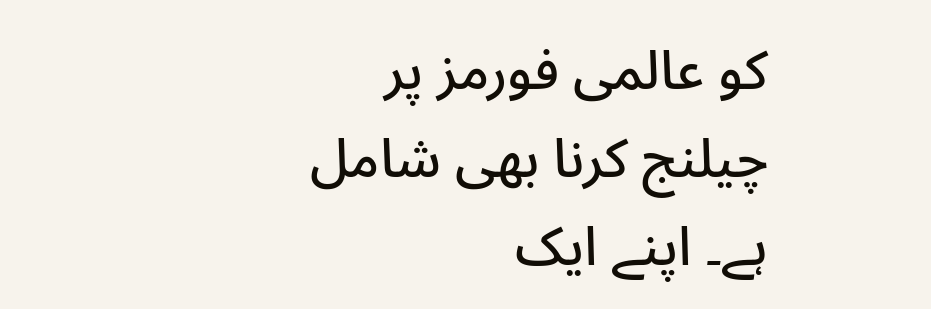کو عالمی فورمز پر چیلنج کرنا بھی شامل ہے۔ اپنے ایک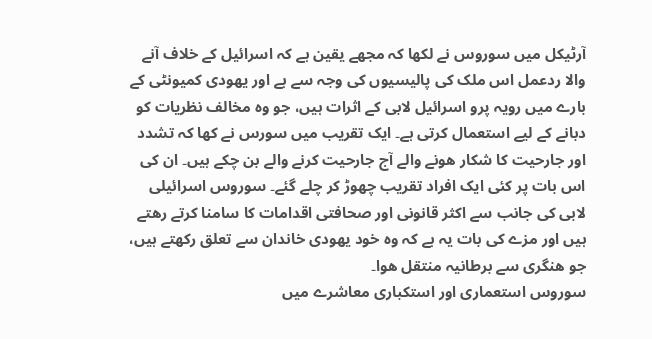آرٹیکل میں سوروس نے لکھا کہ مجھے یقین ہے کہ اسرائیل کے خلاف آنے والا ردعمل اس ملک کی پالیسیوں کی وجہ سے ہے اور یھودی کمیونٹی کے بارے میں رویہ پرو اسرائیل لابی کے اثرات ہیں، جو وہ مخالف نظریات کو دبانے کے لیے استعمال کرتی ہے۔ ایک تقریب میں سورس نے کھا کہ تشدد اور جارحیت کا شکار ھونے والے آج جارحیت کرنے والے بن چکے ہیں۔ ان کی اس بات پر کئی ایک افراد تقریب چھوڑ کر چلے گئے۔ سوروس اسرائیلی لابی کی جانب سے اکثر قانونی اور صحافتی اقدامات کا سامنا کرتے رھتے ہیں اور مزے کی بات یہ ہے کہ وہ خود یھودی خاندان سے تعلق رکھتے ہیں، جو ھنگری سے برطانیہ منتقل ھوا۔
سوروس استعماری اور استکباری معاشرے میں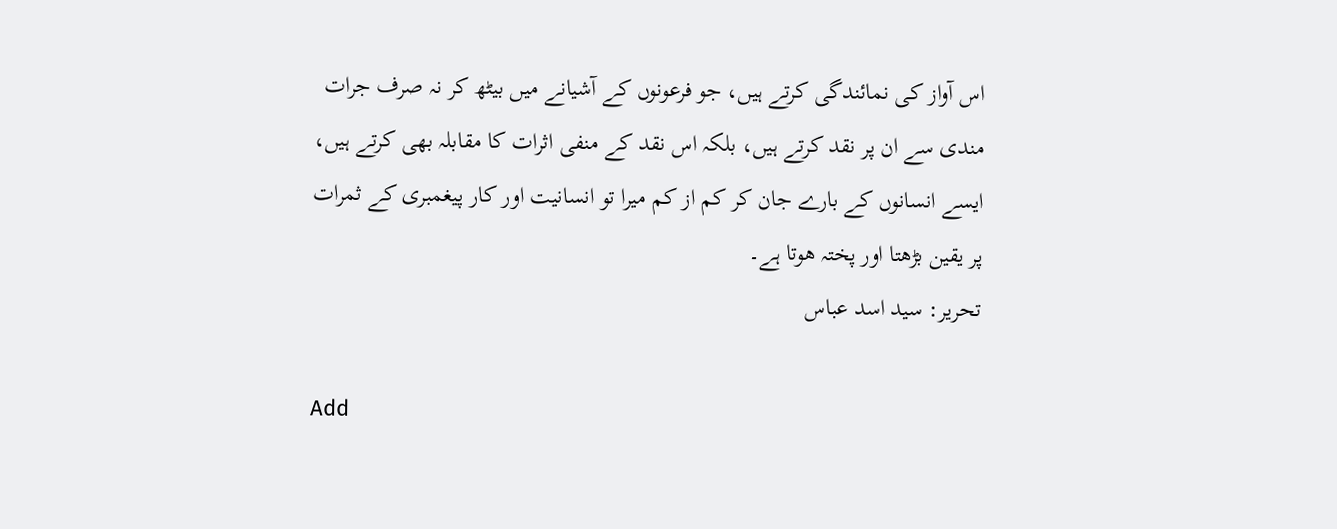اس آواز کی نمائندگی کرتے ہیں، جو فرعونوں کے آشیانے میں بیٹھ کر نہ صرف جرات مندی سے ان پر نقد کرتے ہیں، بلکہ اس نقد کے منفی اثرات کا مقابلہ بھی کرتے ہیں، ایسے انسانوں کے بارے جان کر کم از کم میرا تو انسانیت اور کار پیغمبری کے ثمرات پر یقین بڑھتا اور پختہ ھوتا ہے۔
تحریر: سید اسد عباس

Add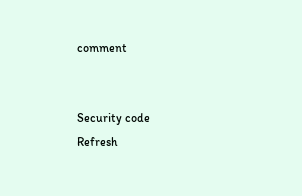comment


Security code
Refresh